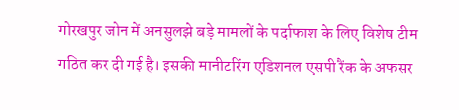गोरखपुर जोन में अनसुलझे बड़े मामलों के पर्दाफाश के लिए विशेष टीम गठित कर दी गई है। इसकी मानीटरिंग एडिशनल एसपी रैंक के अफसर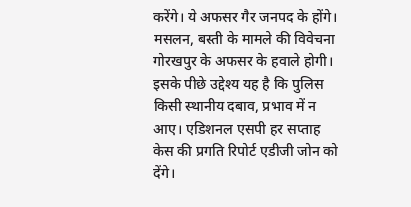करेंगे। ये अफसर गैर जनपद के होंगे। मसलन, बस्ती के मामले की विवेचना गोरखपुर के अफसर के हवाले होगी। इसके पीछे उद्देश्य यह है कि पुलिस किसी स्थानीय दबाव, प्रभाव में न आए। एडिशनल एसपी हर सप्ताह केस की प्रगति रिपोर्ट एडीजी जोन को देंगे।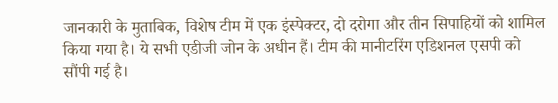जानकारी के मुताबिक, विशेष टीम में एक इंस्पेक्टर, दो दरोगा और तीन सिपाहियों को शामिल किया गया है। ये सभी एडीजी जोन के अधीन हैं। टीम की मानीटरिंग एडिशनल एसपी को सौंपी गई है।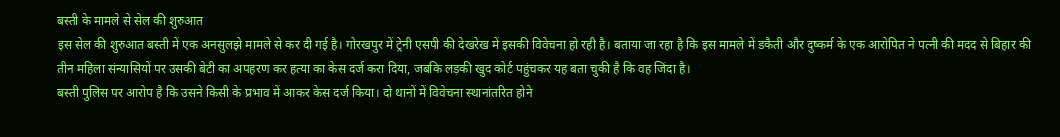बस्ती के मामले से सेल की शुरुआत
इस सेल की शुरुआत बस्ती में एक अनसुलझे मामले से कर दी गई है। गोरखपुर में ट्रेनी एसपी की देखरेख में इसकी विवेचना हो रही है। बताया जा रहा है कि इस मामले में डकैती और दुष्कर्म के एक आरोपित ने पत्नी की मदद से बिहार की तीन महिला संन्यासियों पर उसकी बेटी का अपहरण कर हत्या का केस दर्ज करा दिया, जबकि लड़की खुद कोर्ट पहुंचकर यह बता चुकी है कि वह जिंदा है।
बस्ती पुलिस पर आरोप है कि उसने किसी के प्रभाव में आकर केस दर्ज किया। दो थानों में विवेचना स्थानांतरित होने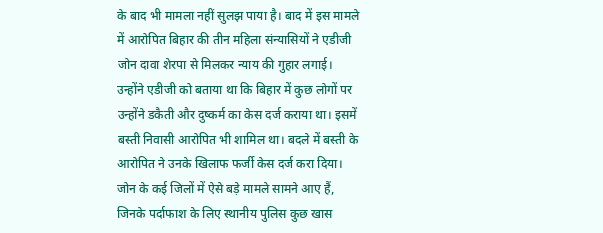के बाद भी मामला नहीं सुलझ पाया है। बाद में इस मामले में आरोपित बिहार की तीन महिला संन्यासियों ने एडीजी जोन दावा शेरपा से मिलकर न्याय की गुहार लगाई। उन्होंने एडीजी को बताया था कि बिहार में कुछ लोगों पर उन्होंने डकैती और दुष्कर्म का केस दर्ज कराया था। इसमें बस्ती निवासी आरोपित भी शामिल था। बदले में बस्ती के आरोपित ने उनके खिलाफ फर्जी केस दर्ज करा दिया।
जोन के कई जिलों में ऐसे बड़े मामले सामने आए हैं, जिनके पर्दाफाश के लिए स्थानीय पुलिस कुछ खास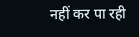नहीं कर पा रही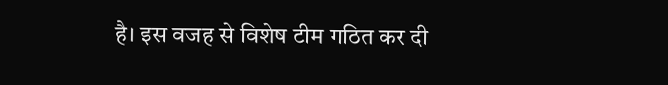है। इस वजह से विशेष टीम गठित कर दी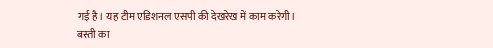गई है। यह टीम एडिशनल एसपी की देखरेख में काम करेगी। बस्ती का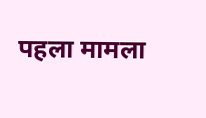पहला मामला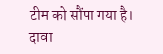टीम को सौंपा गया है।
दावा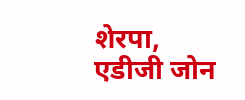शेरपा, एडीजी जोन